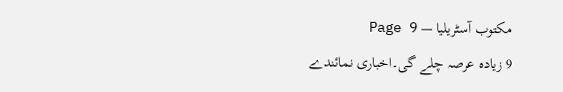مکتوب آسٹریلیا — Page 9
9 زیادہ عرصہ چلے گی۔اخباری نمائندے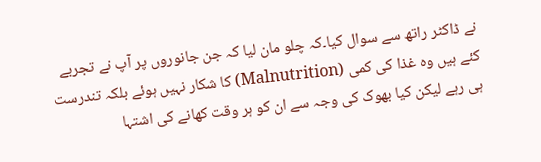نے ڈاکٹر راتھ سے سوال کیا۔کہ چلو مان لیا کہ جن جانوروں پر آپ نے تجربے کئے ہیں وہ غذا کی کمی (Malnutrition) کا شکار نہیں ہوئے بلکہ تندرست ہی رہے لیکن کیا بھوک کی وجہ سے ان کو ہر وقت کھانے کی اشتہا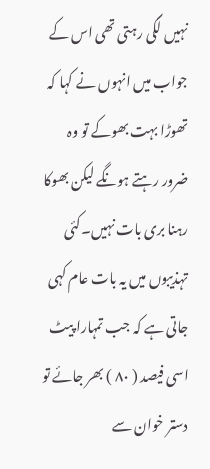نہیں لگی رہتی تھی اس کے جواب میں انہوں نے کہا کہ تھوڑا بہت بھوکے تو وہ ضرور رہتے ہونگے لیکن بھوکا رہنا بری بات نہیں۔کئی تہذیبوں میں یہ بات عام کہی جاتی ہے کہ جب تمہارا پیٹ اسی فیصد ( ۸۰ ) بھر جائے تو دستر خوان سے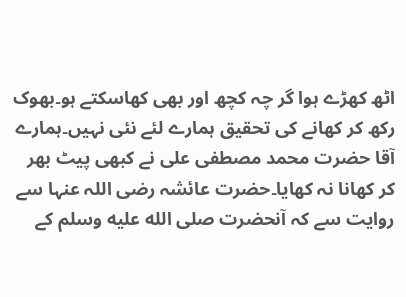اٹھ کھڑے ہوا گر چہ کچھ اور بھی کھاسکتے ہو۔بھوک رکھ کر کھانے کی تحقیق ہمارے لئے نئی نہیں۔ہمارے آقا حضرت محمد مصطفی علی نے کبھی پیٹ بھر کر کھانا نہ کھایا۔حضرت عائشہ رضی اللہ عنہا سے روایت سے کہ آنحضرت صلى الله عليه وسلم کے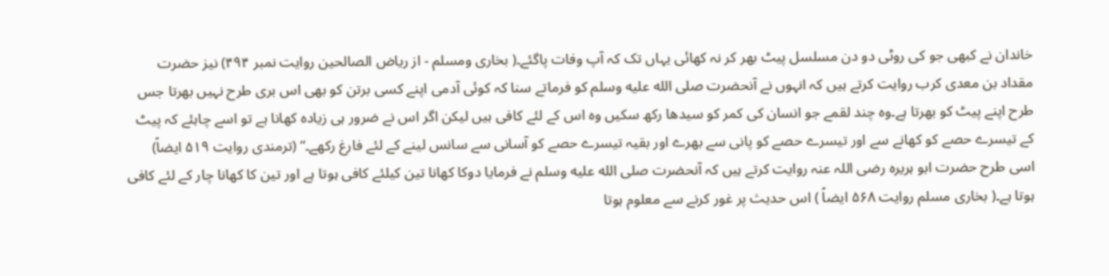خاندان نے کبھی جو کی روٹی دو دن مسلسل پیٹ بھر کر نہ کھائی یہاں تک کہ آپ وفات پاگئے۔( بخاری ومسلم - از ریاض الصالحین روایت نمبر ۴۹۴) نیز حضرت مقداد بن معدی کرب روایت کرتے ہیں کہ انہوں نے آنحضرت صلى الله عليه وسلم کو فرماتے سنا کہ کوئی آدمی اپنے کسی برتن کو بھی اس بری طرح نہیں بھرتا جس طرح اپنے پیٹ کو بھرتا ہے۔وہ چند لقمے جو انسان کی کمر کو سیدھا رکھ سکیں وہ اس کے لئے کافی ہیں لیکن اگر اس نے ضرور ہی زیادہ کھانا ہے تو اسے چاہئے کہ پیٹ کے تیسرے حصے کو کھانے سے اور تیسرے حصے کو پانی سے بھرے اور بقیہ تیسرے حصے کو آسانی سے سانس لینے کے لئے فارغ رکھے۔“ (ترمندی روایت ۵۱۹ ایضاً) اسی طرح حضرت ابو ہریرہ رضی اللہ عنہ روایت کرتے ہیں کہ آنحضرت صلى الله عليه وسلم نے فرمایا دوکا کھانا تین کیلئے کافی ہوتا ہے اور تین کا کھانا چار کے لئے کافی ہوتا ہے۔( بخاری مسلم روایت ۵۶۸ ایضاً ) اس حدیث پر غور کرنے سے معلوم ہوتا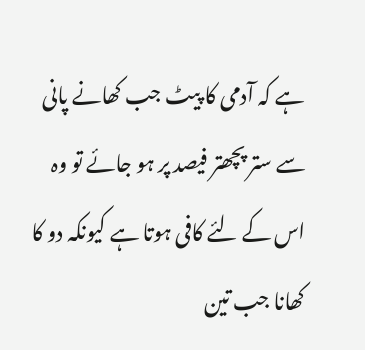ہے کہ آدمی کا پیٹ جب کھانے پانی سے ستر پچھتر فیصد پر ہو جائے تو وہ اس کے لئے کافی ہوتا ہے کیونکہ دو کا کھانا جب تین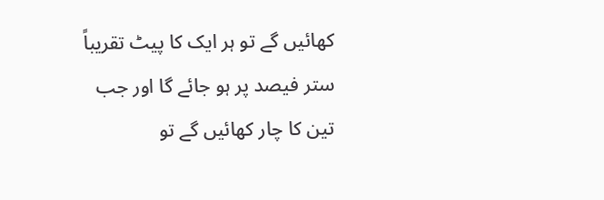کھائیں گے تو ہر ایک کا پیٹ تقریباً ستر فیصد پر ہو جائے گا اور جب تین کا چار کھائیں گے تو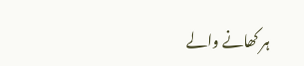ہر کھانے والے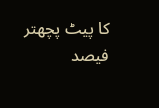کا پیٹ پچھتر فیصد